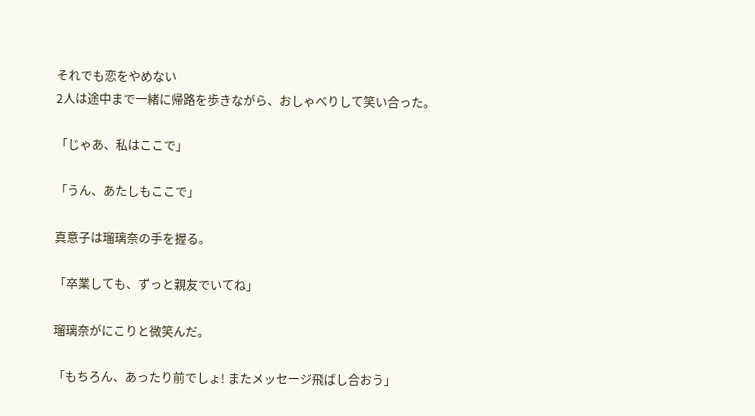それでも恋をやめない
2人は途中まで一緒に帰路を歩きながら、おしゃべりして笑い合った。

「じゃあ、私はここで」

「うん、あたしもここで」

真意子は瑠璃奈の手を握る。

「卒業しても、ずっと親友でいてね」

瑠璃奈がにこりと微笑んだ。

「もちろん、あったり前でしょ! またメッセージ飛ばし合おう」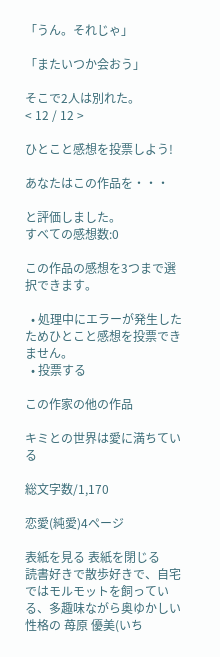「うん。それじゃ」

「またいつか会おう」

そこで2人は別れた。
< 12 / 12 >

ひとこと感想を投票しよう!

あなたはこの作品を・・・

と評価しました。
すべての感想数:0

この作品の感想を3つまで選択できます。

  • 処理中にエラーが発生したためひとこと感想を投票できません。
  • 投票する

この作家の他の作品

キミとの世界は愛に満ちている

総文字数/1,170

恋愛(純愛)4ページ

表紙を見る 表紙を閉じる
読書好きで散歩好きで、自宅ではモルモットを飼っている、多趣味ながら奥ゆかしい性格の 苺原 優美(いち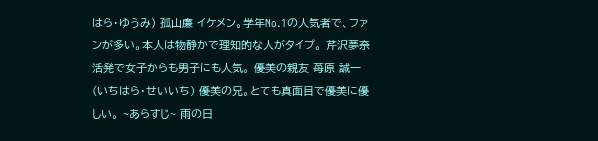はら・ゆうみ) 孤山廉 イケメン。学年No.1の人気者で、ファンが多い。本人は物静かで理知的な人がタイプ。 芹沢夢奈 活発で女子からも男子にも人気。 優美の親友 苺原 誠一(いちはら・せいいち) 優美の兄。とても真面目で優美に優しい。 ~あらすじ~ 雨の日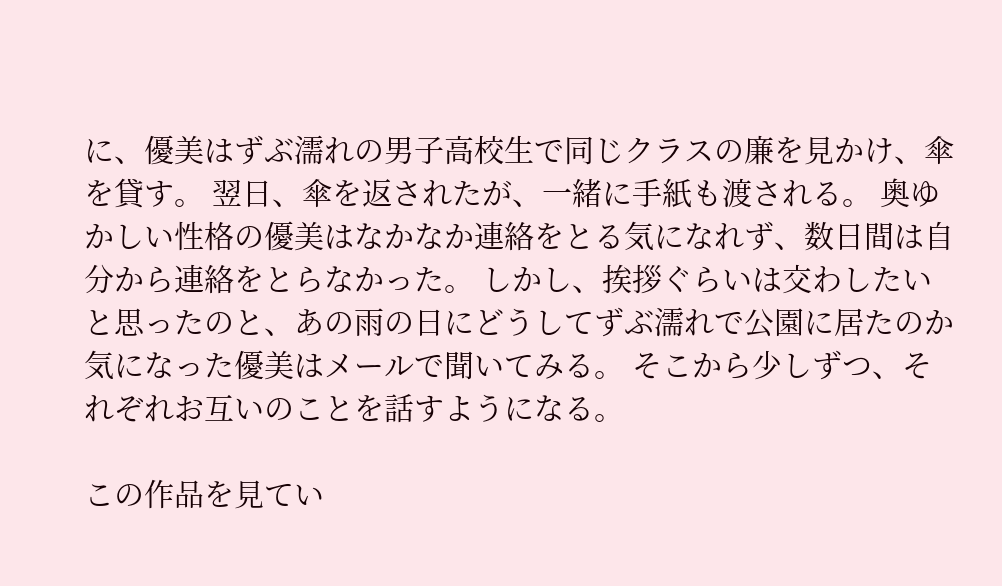に、優美はずぶ濡れの男子高校生で同じクラスの廉を見かけ、傘を貸す。 翌日、傘を返されたが、一緒に手紙も渡される。 奥ゆかしい性格の優美はなかなか連絡をとる気になれず、数日間は自分から連絡をとらなかった。 しかし、挨拶ぐらいは交わしたいと思ったのと、あの雨の日にどうしてずぶ濡れで公園に居たのか気になった優美はメールで聞いてみる。 そこから少しずつ、それぞれお互いのことを話すようになる。

この作品を見てい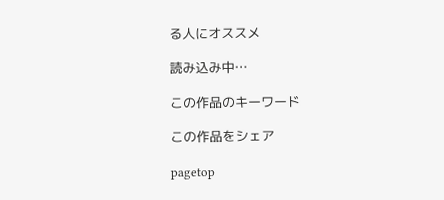る人にオススメ

読み込み中…

この作品のキーワード

この作品をシェア

pagetop